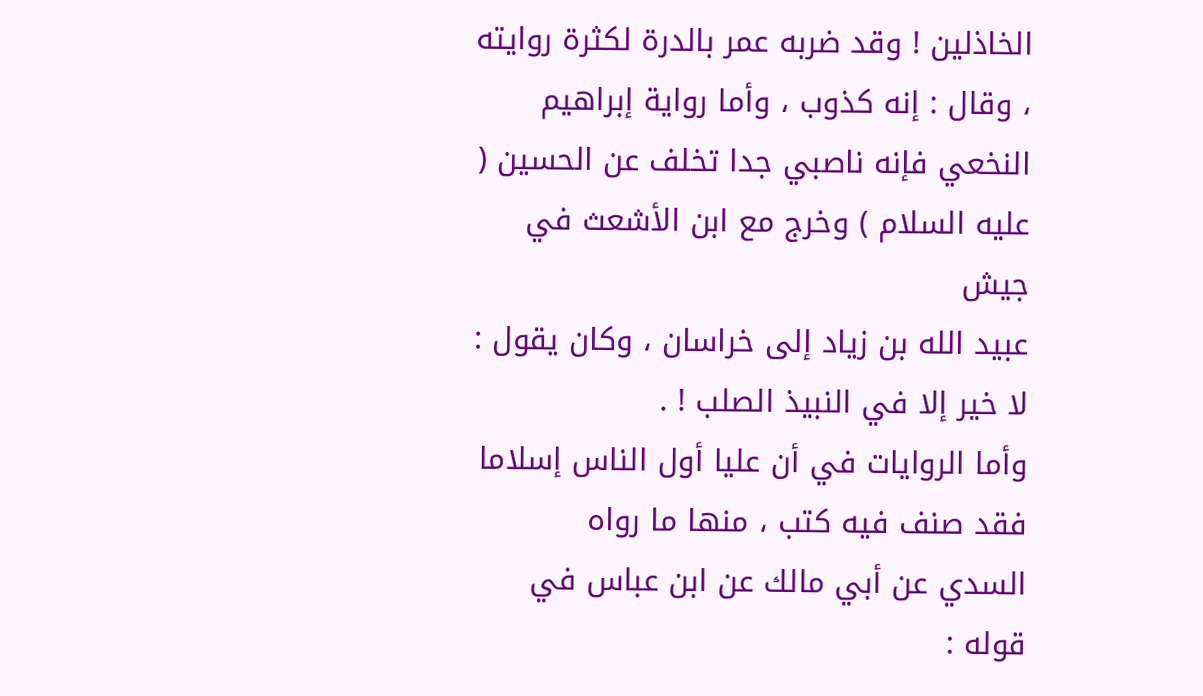الخاذلين ! وقد ضربه عمر بالدرة لكثرة روايته ، وقال : إنه كذوب ، وأما رواية إبراهيم
النخعي فإنه ناصبي جدا تخلف عن الحسين ( عليه السلام ) وخرج مع ابن الأشعث في جيش
عبيد الله بن زياد إلى خراسان ، وكان يقول : لا خير إلا في النبيذ الصلب ! .
وأما الروايات في أن عليا أول الناس إسلاما فقد صنف فيه كتب ، منها ما رواه
السدي عن أبي مالك عن ابن عباس في قوله :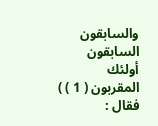والسابقون السابقون أولئك المقربون ( 1 ) )
فقال :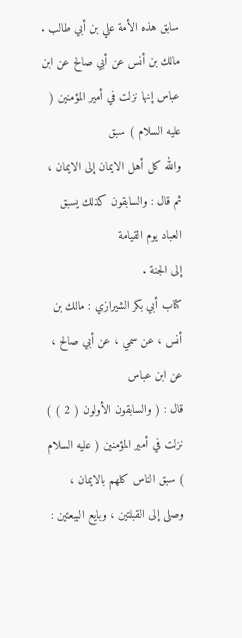سابق هذه الأمة علي بن أبي طالب .
مالك بن أنس عن أبي صالح عن ابن عباس إنها نزلت في أمير المؤمنين ( عليه السلام ) سبق
والله كل أهل الايمان إلى الايمان ، ثم قال : والسابقون كذلك يسبق العباد يوم القيامة
إلى الجنة .
كتاب أبي بكر الشيرازي : مالك بن أنس ، عن سمي ، عن أبي صالح ، عن ابن عباس
قال : ( والسابقون الأولون ( 2 ) ) نزلت في أمير المؤمنين ( عليه السلام ) سبق الناس كلهم بالايمان ،
وصلى إلى القبلتين ، وبايع البيعتين :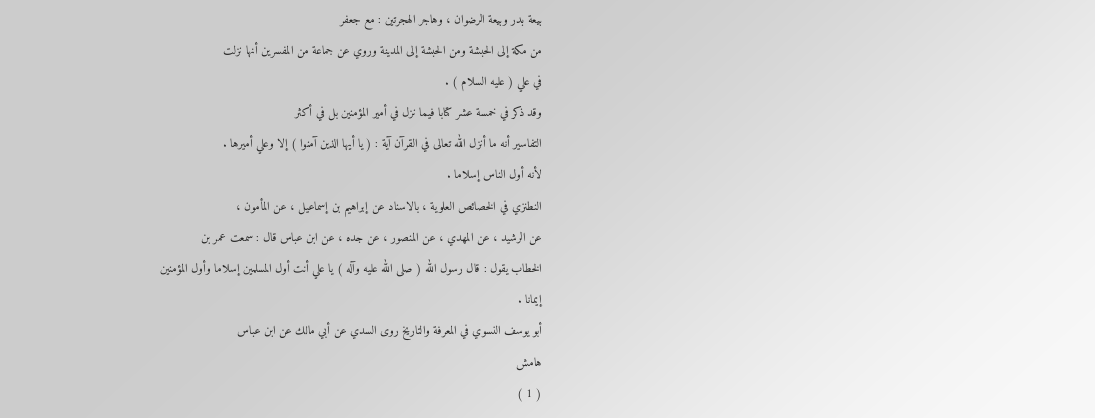بيعة بدر وبيعة الرضوان ، وهاجر الهجرتين : مع جعفر
من مكة إلى الحبشة ومن الحبشة إلى المدينة وروي عن جماعة من المفسرين أنها نزلت
في علي ( عليه السلام ) .
وقد ذكر في خمسة عشر كتابا فيما نزل في أمير المؤمنين بل في أكثر
التفاسير أنه ما أنزل الله تعالى في القرآن آية : ( يا أيها الذين آمنوا ) إلا وعلي أميرها .
لأنه أول الناس إسلاما .
النطنزي في الخصائص العلوية ، بالاسناد عن إبراهيم بن إسماعيل ، عن المأمون ،
عن الرشيد ، عن المهدي ، عن المنصور ، عن جده ، عن ابن عباس قال : سمعت عمر بن
الخطاب يقول : قال رسول الله ( صلى الله عليه وآله ) يا علي أنت أول المسلمين إسلاما وأول المؤمنين
إيمانا .
أبو يوسف النسوي في المعرفة والتاريخ روى السدي عن أبي مالك عن ابن عباس
هامش
( 1 )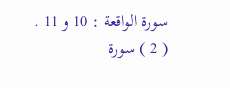سورة الواقعة : 10 و 11 .
( 2 ) سورة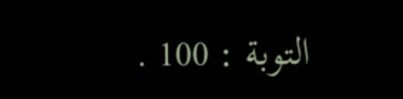التوبة : 100 .